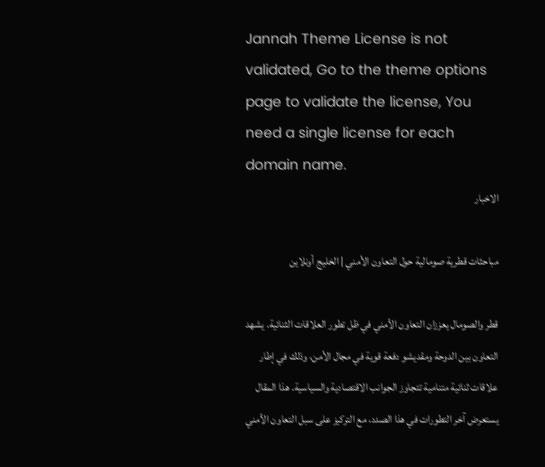Jannah Theme License is not validated, Go to the theme options page to validate the license, You need a single license for each domain name.
الاخبار

مباحثات قطرية صومالية حول التعاون الأمني | الخليج أونلاين

قطر والصومال يعززان التعاون الأمني في ظل تطور العلاقات الثنائية. يشهد التعاون بين الدوحة ومقديشو دفعة قوية في مجال الأمن، وذلك في إطار علاقات ثنائية متنامية تتجاوز الجوانب الاقتصادية والسياسية. هذا المقال يستعرض آخر التطورات في هذا الصدد، مع التركيز على سبل التعاون الأمني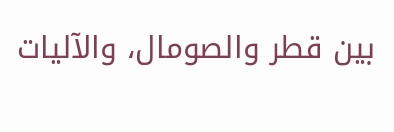بين قطر والصومال، والآليات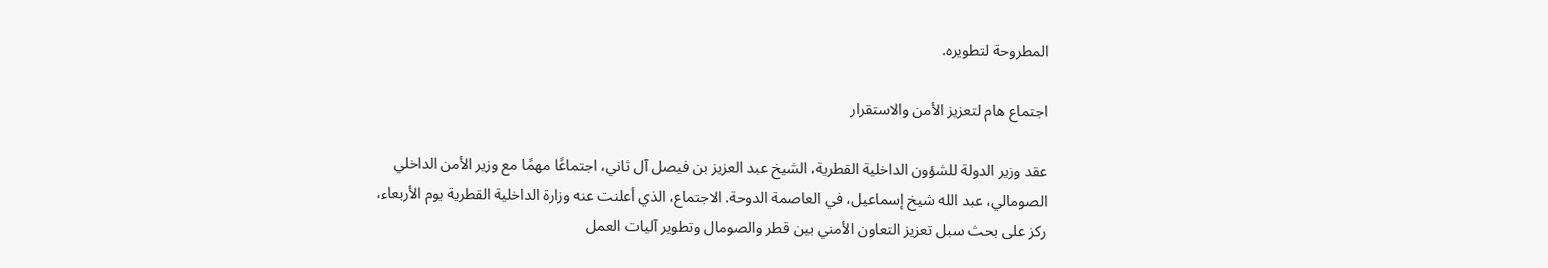المطروحة لتطويره.

اجتماع هام لتعزيز الأمن والاستقرار

عقد وزير الدولة للشؤون الداخلية القطرية، الشيخ عبد العزيز بن فيصل آل ثاني، اجتماعًا مهمًا مع وزير الأمن الداخلي الصومالي، عبد الله شيخ إسماعيل، في العاصمة الدوحة. الاجتماع، الذي أعلنت عنه وزارة الداخلية القطرية يوم الأربعاء، ركز على بحث سبل تعزيز التعاون الأمني بين قطر والصومال وتطوير آليات العمل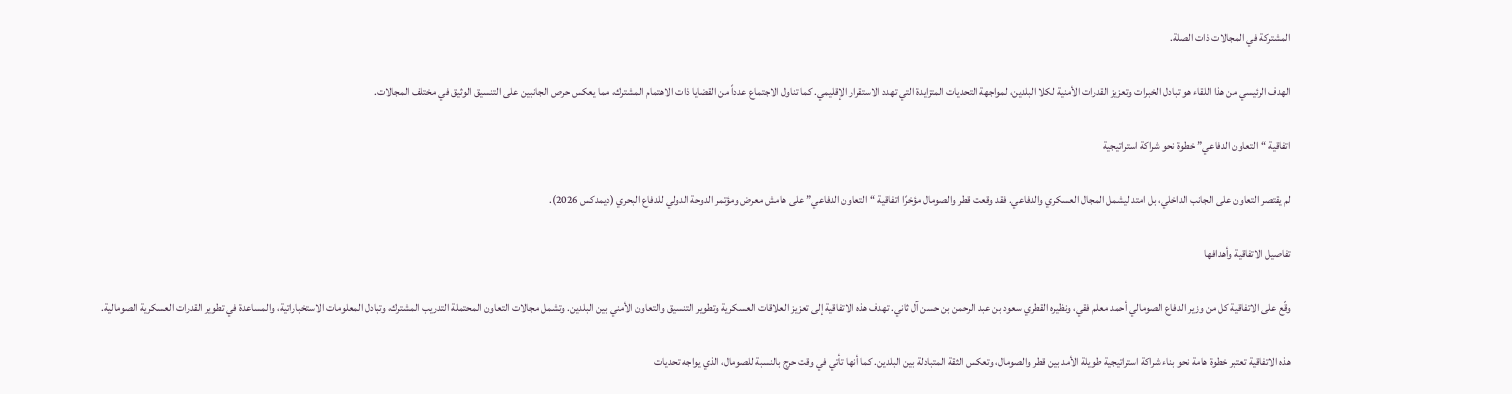المشتركة في المجالات ذات الصلة.

الهدف الرئيسي من هذا اللقاء هو تبادل الخبرات وتعزيز القدرات الأمنية لكلا البلدين، لمواجهة التحديات المتزايدة التي تهدد الاستقرار الإقليمي. كما تناول الاجتماع عدداً من القضايا ذات الاهتمام المشترك، مما يعكس حرص الجانبين على التنسيق الوثيق في مختلف المجالات.

اتفاقية “التعاون الدفاعي” خطوة نحو شراكة استراتيجية

لم يقتصر التعاون على الجانب الداخلي، بل امتد ليشمل المجال العسكري والدفاعي. فقد وقعت قطر والصومال مؤخرًا اتفاقية “التعاون الدفاعي” على هامش معرض ومؤتمر الدوحة الدولي للدفاع البحري (ديمدكس 2026).

تفاصيل الاتفاقية وأهدافها

وقّع على الاتفاقية كل من وزير الدفاع الصومالي أحمد معلم فقي، ونظيره القطري سعود بن عبد الرحمن بن حسن آل ثاني. تهدف هذه الاتفاقية إلى تعزيز العلاقات العسكرية وتطوير التنسيق والتعاون الأمني بين البلدين. وتشمل مجالات التعاون المحتملة التدريب المشترك، وتبادل المعلومات الاستخباراتية، والمساعدة في تطوير القدرات العسكرية الصومالية.

هذه الاتفاقية تعتبر خطوة هامة نحو بناء شراكة استراتيجية طويلة الأمد بين قطر والصومال، وتعكس الثقة المتبادلة بين البلدين. كما أنها تأتي في وقت حرج بالنسبة للصومال، الذي يواجه تحديات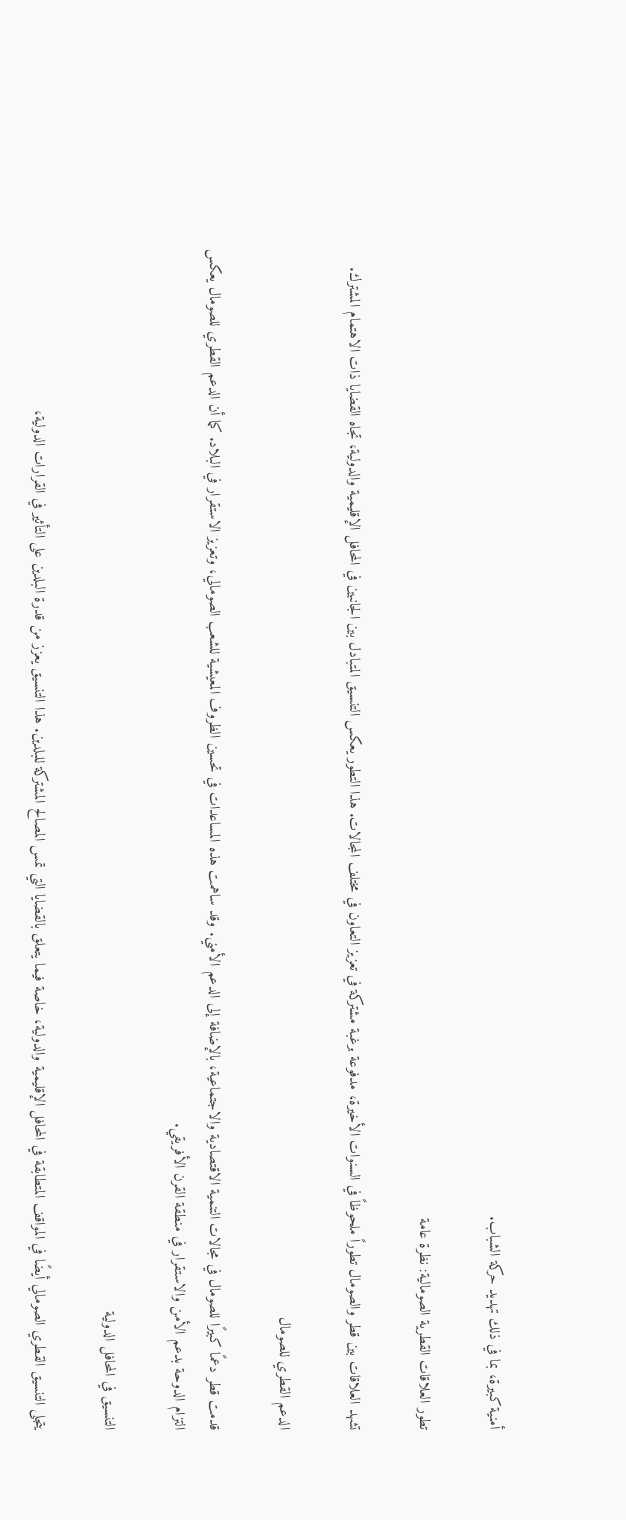أمنية كبيرة، بما في ذلك تهديد حركة الشباب.

تطور العلاقات القطرية الصومالية: نظرة عامة

تشهد العلاقات بين قطر والصومال تطوراً ملحوظاً في السنوات الأخيرة، مدفوعة برغبة مشتركة في تعزيز التعاون في مختلف المجالات. هذا التطور يعكس التنسيق المتبادل بين الجانبين في المحافل الإقليمية والدولية، تجاه القضايا ذات الاهتمام المشترك.

الدعم القطري للصومال

قدمت قطر دعمًا كبيرًا للصومال في مجالات التنمية الاقتصادية والاجتماعية، بالإضافة إلى الدعم الأمني. وقد ساهمت هذه المساعدات في تحسين الظروف المعيشية للشعب الصومالي، وتعزيز الاستقرار في البلاد. كما أن الدعم القطري للصومال يعكس التزام الدوحة بدعم الأمن والاستقرار في منطقة القرن الأفريقي.

التنسيق في المحافل الدولية

يتجلى التنسيق القطري الصومالي أيضًا في المواقف المتطابقة في المحافل الإقليمية والدولية، خاصة فيما يتعلق بالقضايا التي تمس المصالح المشتركة للبلدين. هذا التنسيق يعزز من قدرة البلدين على التأثير في القرارات الدولية،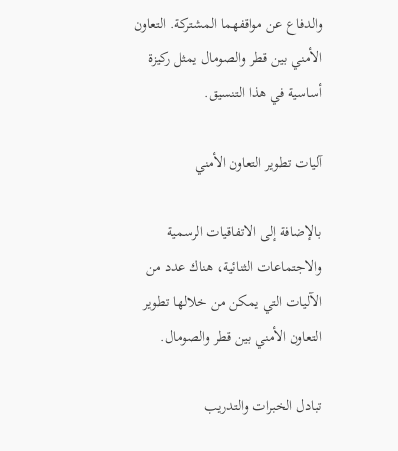والدفاع عن مواقفهما المشتركة. التعاون الأمني بين قطر والصومال يمثل ركيزة أساسية في هذا التنسيق.

آليات تطوير التعاون الأمني

بالإضافة إلى الاتفاقيات الرسمية والاجتماعات الثنائية، هناك عدد من الآليات التي يمكن من خلالها تطوير التعاون الأمني بين قطر والصومال.

تبادل الخبرات والتدريب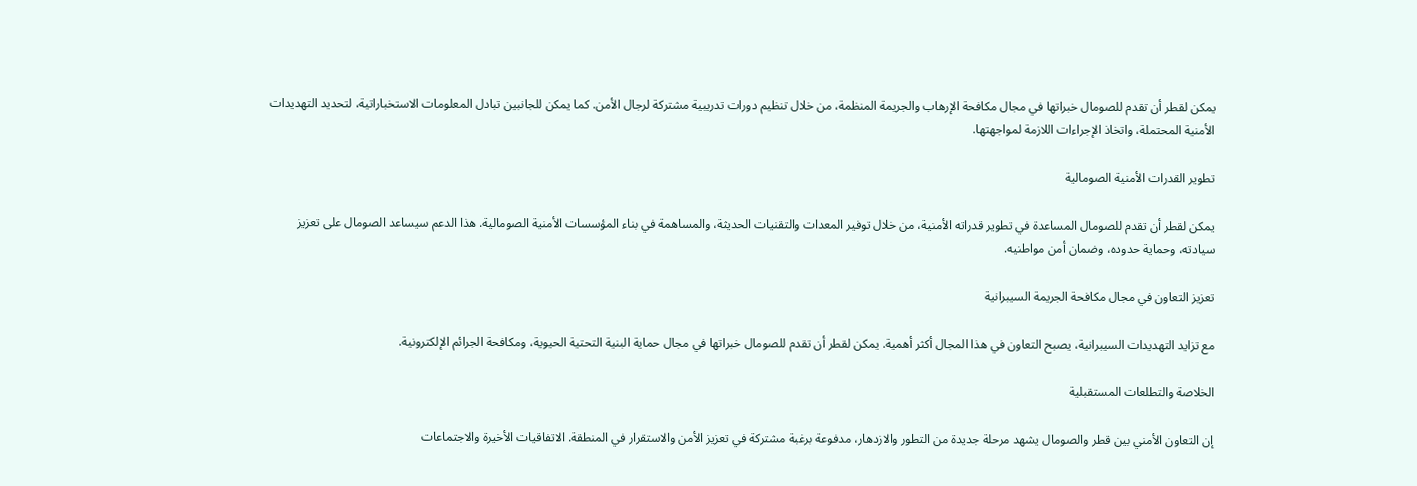يمكن لقطر أن تقدم للصومال خبراتها في مجال مكافحة الإرهاب والجريمة المنظمة، من خلال تنظيم دورات تدريبية مشتركة لرجال الأمن. كما يمكن للجانبين تبادل المعلومات الاستخباراتية، لتحديد التهديدات الأمنية المحتملة، واتخاذ الإجراءات اللازمة لمواجهتها.

تطوير القدرات الأمنية الصومالية

يمكن لقطر أن تقدم للصومال المساعدة في تطوير قدراته الأمنية، من خلال توفير المعدات والتقنيات الحديثة، والمساهمة في بناء المؤسسات الأمنية الصومالية. هذا الدعم سيساعد الصومال على تعزيز سيادته، وحماية حدوده، وضمان أمن مواطنيه.

تعزيز التعاون في مجال مكافحة الجريمة السيبرانية

مع تزايد التهديدات السيبرانية، يصبح التعاون في هذا المجال أكثر أهمية. يمكن لقطر أن تقدم للصومال خبراتها في مجال حماية البنية التحتية الحيوية، ومكافحة الجرائم الإلكترونية.

الخلاصة والتطلعات المستقبلية

إن التعاون الأمني بين قطر والصومال يشهد مرحلة جديدة من التطور والازدهار، مدفوعة برغبة مشتركة في تعزيز الأمن والاستقرار في المنطقة. الاتفاقيات الأخيرة والاجتماعات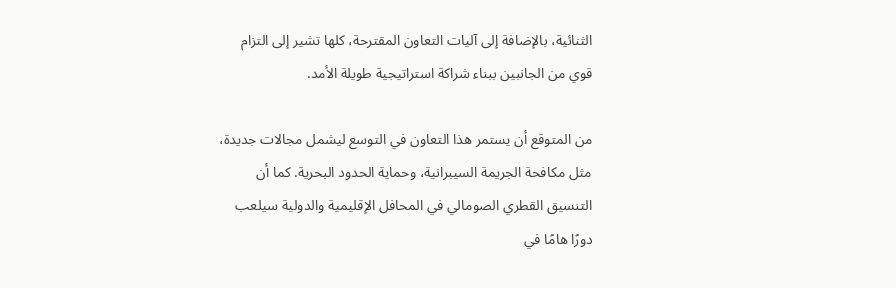الثنائية، بالإضافة إلى آليات التعاون المقترحة، كلها تشير إلى التزام قوي من الجانبين ببناء شراكة استراتيجية طويلة الأمد.

من المتوقع أن يستمر هذا التعاون في التوسع ليشمل مجالات جديدة، مثل مكافحة الجريمة السيبرانية، وحماية الحدود البحرية. كما أن التنسيق القطري الصومالي في المحافل الإقليمية والدولية سيلعب دورًا هامًا في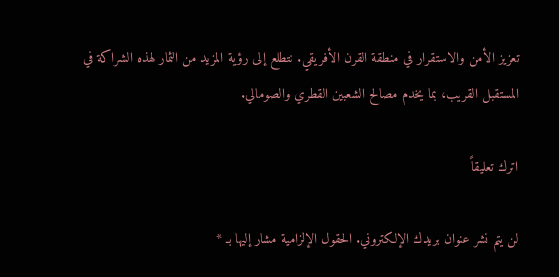تعزيز الأمن والاستقرار في منطقة القرن الأفريقي. نتطلع إلى رؤية المزيد من الثمار لهذه الشراكة في المستقبل القريب، بما يخدم مصالح الشعبين القطري والصومالي.

اترك تعليقاً

لن يتم نشر عنوان بريدك الإلكتروني. الحقول الإلزامية مشار إليها بـ *